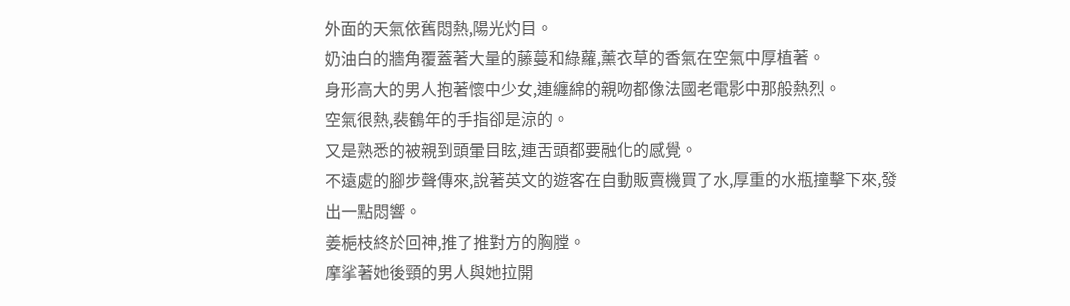外面的天氣依舊悶熱,陽光灼目。
奶油白的牆角覆蓋著大量的藤蔓和綠蘿,薰衣草的香氣在空氣中厚植著。
身形高大的男人抱著懷中少女,連纏綿的親吻都像法國老電影中那般熱烈。
空氣很熱,裴鶴年的手指卻是涼的。
又是熟悉的被親到頭暈目眩,連舌頭都要融化的感覺。
不遠處的腳步聲傳來,說著英文的遊客在自動販賣機買了水,厚重的水瓶撞擊下來,發出一點悶響。
姜梔枝終於回神,推了推對方的胸膛。
摩挲著她後頸的男人與她拉開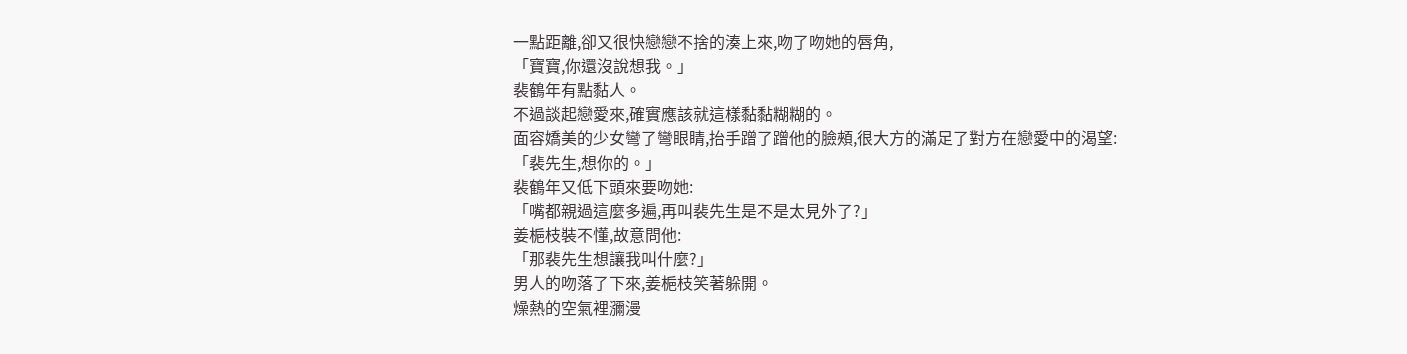一點距離,卻又很快戀戀不捨的湊上來,吻了吻她的唇角,
「寶寶,你還沒說想我。」
裴鶴年有點黏人。
不過談起戀愛來,確實應該就這樣黏黏糊糊的。
面容嬌美的少女彎了彎眼睛,抬手蹭了蹭他的臉頰,很大方的滿足了對方在戀愛中的渴望:
「裴先生,想你的。」
裴鶴年又低下頭來要吻她:
「嘴都親過這麼多遍,再叫裴先生是不是太見外了?」
姜梔枝裝不懂,故意問他:
「那裴先生想讓我叫什麼?」
男人的吻落了下來,姜梔枝笑著躲開。
燥熱的空氣裡瀰漫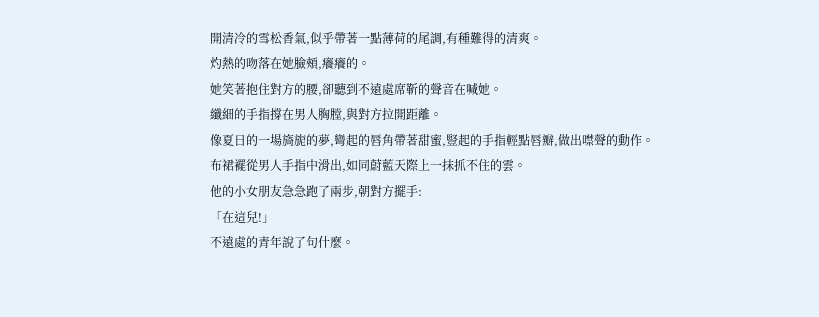開清冷的雪松香氣,似乎帶著一點薄荷的尾調,有種難得的清爽。
灼熱的吻落在她臉頰,癢癢的。
她笑著抱住對方的腰,卻聽到不遠處席靳的聲音在喊她。
纖細的手指撐在男人胸膛,與對方拉開距離。
像夏日的一場旖旎的夢,彎起的唇角帶著甜蜜,豎起的手指輕點唇瓣,做出噤聲的動作。
布裙襬從男人手指中滑出,如同蔚藍天際上一抹抓不住的雲。
他的小女朋友急急跑了兩步,朝對方擺手:
「在這兒!」
不遠處的青年說了句什麼。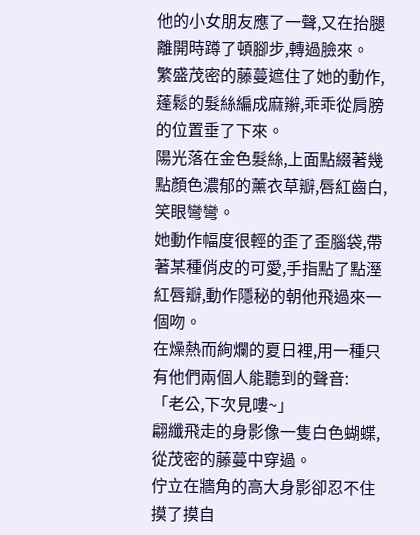他的小女朋友應了一聲,又在抬腿離開時蹲了頓腳步,轉過臉來。
繁盛茂密的藤蔓遮住了她的動作,蓬鬆的髮絲編成麻辮,乖乖從肩膀的位置垂了下來。
陽光落在金色髮絲,上面點綴著幾點顏色濃郁的薰衣草瓣,唇紅齒白,笑眼彎彎。
她動作幅度很輕的歪了歪腦袋,帶著某種俏皮的可愛,手指點了點溼紅唇瓣,動作隱秘的朝他飛過來一個吻。
在燥熱而絢爛的夏日裡,用一種只有他們兩個人能聽到的聲音:
「老公,下次見嘍~」
翩纖飛走的身影像一隻白色蝴蝶,從茂密的藤蔓中穿過。
佇立在牆角的高大身影卻忍不住摸了摸自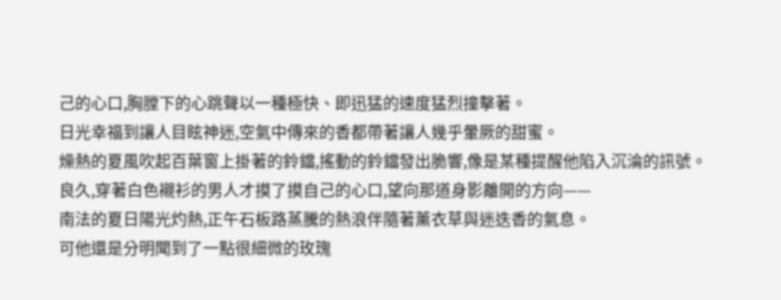己的心口,胸膛下的心跳聲以一種極快、即迅猛的速度猛烈撞擊著。
日光幸福到讓人目眩神迷,空氣中傳來的香都帶著讓人幾乎暈厥的甜蜜。
燥熱的夏風吹起百葉窗上掛著的鈴鐺,搖動的鈴鐺發出脆響,像是某種提醒他陷入沉淪的訊號。
良久,穿著白色襯衫的男人才摸了摸自己的心口,望向那道身影離開的方向——
南法的夏日陽光灼熱,正午石板路蒸騰的熱浪伴隨著薰衣草與迷迭香的氣息。
可他還是分明聞到了一點很細微的玫瑰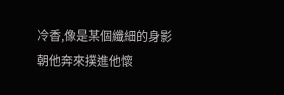冷香,像是某個纖細的身影朝他奔來撲進他懷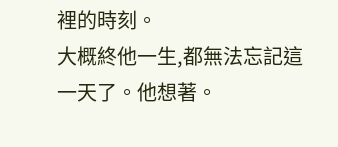裡的時刻。
大概終他一生,都無法忘記這一天了。他想著。